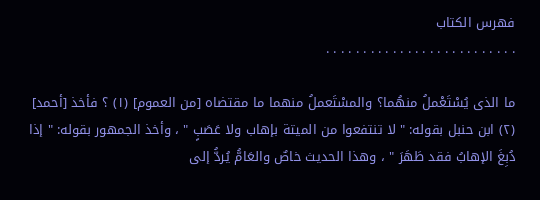فهرس الكتاب
. . . . . . . . . . . . . . . . . . . . . . . . . .

ما الذى يُسْتَعْملُ منهُما؟ والمسْتَعملُ منهما ما مقتضاه [من العموم] (١) ؟ فأخذ [أحمد] (٢) ابن حنبل بقوله: " لا تنتفعوا من الميتة بإهاب ولا عَصَبٍ " ، وأخذ الجمهور بقوله: " إذا دُبِغَ الإهابُ فقد طَهَرَ " ، وهذا الحديث خاصٌ والعَامُّ يُردُّ إلى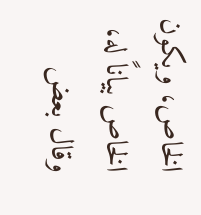الخاص، ويكون الخاص بياناً له، وقال بعض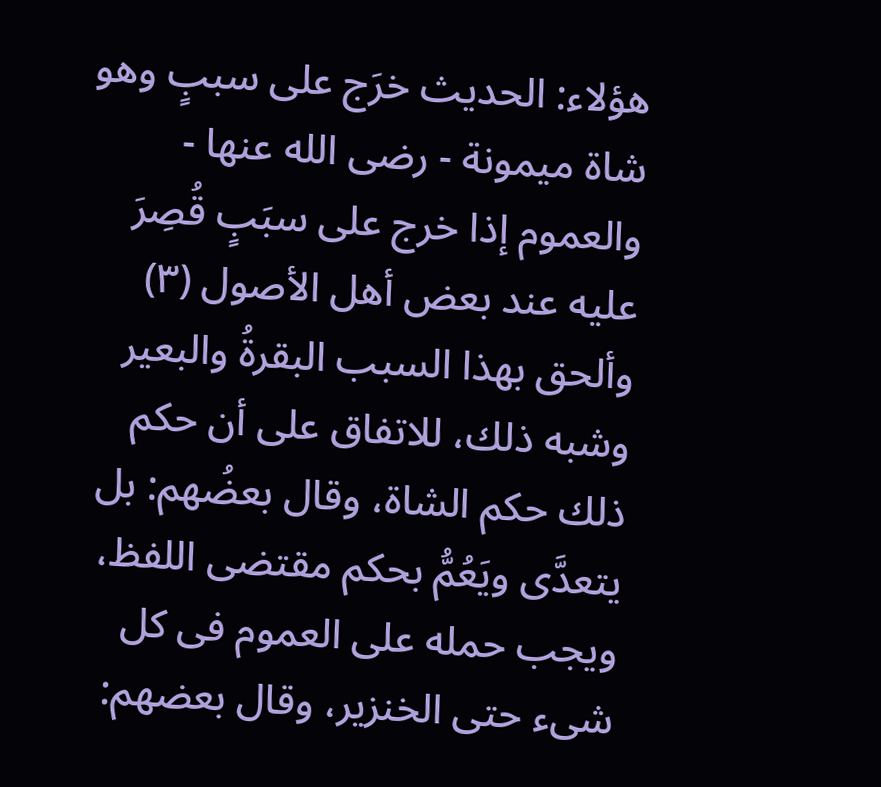هؤلاء: الحديث خرَج على سببٍ وهو شاة ميمونة - رضى الله عنها - والعموم إذا خرج على سبَبٍ قُصِرَ عليه عند بعض أهل الأصول (٣) وألحق بهذا السبب البقرةُ والبعير وشبه ذلك، للاتفاق على أن حكم ذلك حكم الشاة، وقال بعضُهم: بل يتعدَّى ويَعُمُّ بحكم مقتضى اللفظ، ويجب حمله على العموم فى كل شىء حتى الخنزير، وقال بعضهم: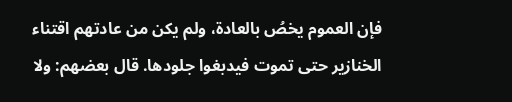فإن العموم يخصُ بالعادة، ولم يكن من عادتهم اقتناء الخنازير حتى تموت فيدبغوا جلودها. قال بعضهم: ولا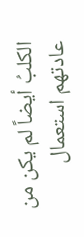الكلبُ أيضاً لم يكن من عادتهم استعمال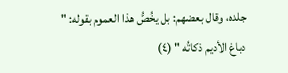جلده، وقال بعضهم: بل يخُصُّ هذا العموم بقوله: " دباغ الأديم ذكاتُه " (٤)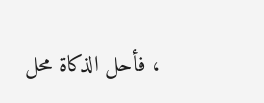، فأحل الذكاة محل